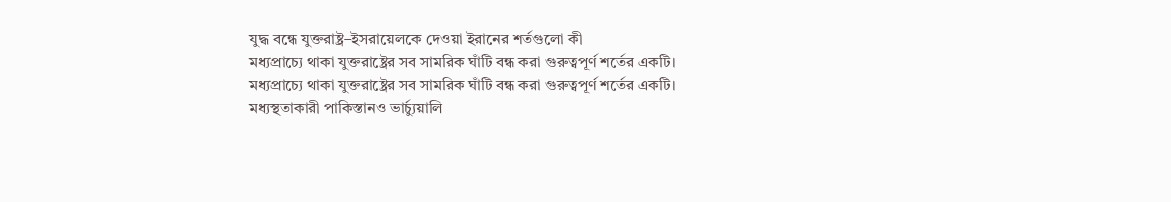যুদ্ধ বন্ধে যুক্তরাষ্ট্র–ইসরায়েলকে দেওয়া ইরানের শর্তগুলো কী
মধ্যপ্রাচ্যে থাকা যুক্তরাষ্ট্রের সব সামরিক ঘাঁটি বন্ধ করা গুরুত্বপূর্ণ শর্তের একটি।
মধ্যপ্রাচ্যে থাকা যুক্তরাষ্ট্রের সব সামরিক ঘাঁটি বন্ধ করা গুরুত্বপূর্ণ শর্তের একটি।
মধ্যস্থতাকারী পাকিস্তানও ভার্চ্যুয়ালি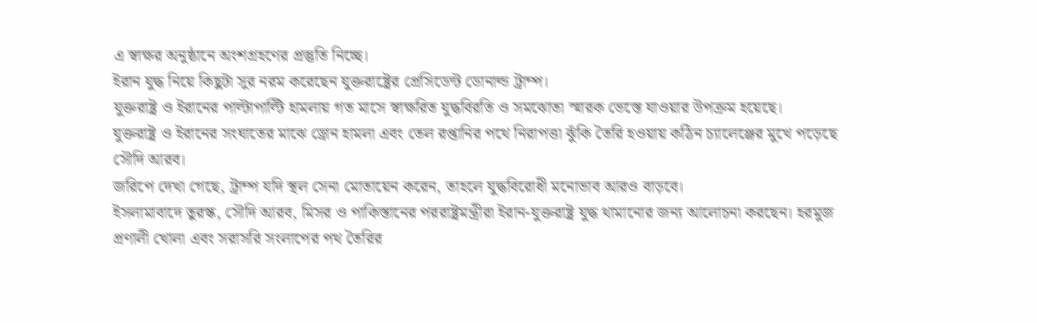এ স্বাক্ষর অনুষ্ঠানে অংশগ্রহণের প্রস্তুতি নিচ্ছে।
ইরান যুদ্ধ নিয়ে কিছুটা সুর নরম করেছেন যুক্তরাষ্ট্রের প্রেসিডেন্ট ডোনাল্ড ট্রাম্প।
যুক্তরাষ্ট্র ও ইরানের পাল্টাপাল্টি হামলায় গত মাসে স্বাক্ষরিত যুদ্ধবিরতি ও সমঝোতা স্মারক ভেস্তে যাওয়ার উপক্রম হয়েছে।
যুক্তরাষ্ট্র ও ইরানের সংঘাতের মাঝে ড্রোন হামলা এবং তেল রপ্তানির পথে নিরাপত্তা ঝুঁকি তৈরি হওয়ায় কঠিন চ্যালেঞ্জের মুখে পড়েছে সৌদি আরব।
জরিপে দেখা গেছে, ট্রাম্প যদি স্থল সেনা মোতায়েন করেন, তাহলে যুদ্ধবিরোধী মনোভাব আরও বাড়বে।
ইসলামাবাদে তুরস্ক, সৌদি আরব, মিসর ও পাকিস্তানের পররাষ্ট্রমন্ত্রীরা ইরান-যুক্তরাষ্ট্র যুদ্ধ থামানোর জন্য আলোচনা করছেন। হরমুজ প্রণালী খোলা এবং সরাসরি সংলাপের পথ তৈরির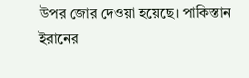উপর জোর দেওয়া হয়েছে। পাকিস্তান ইরানের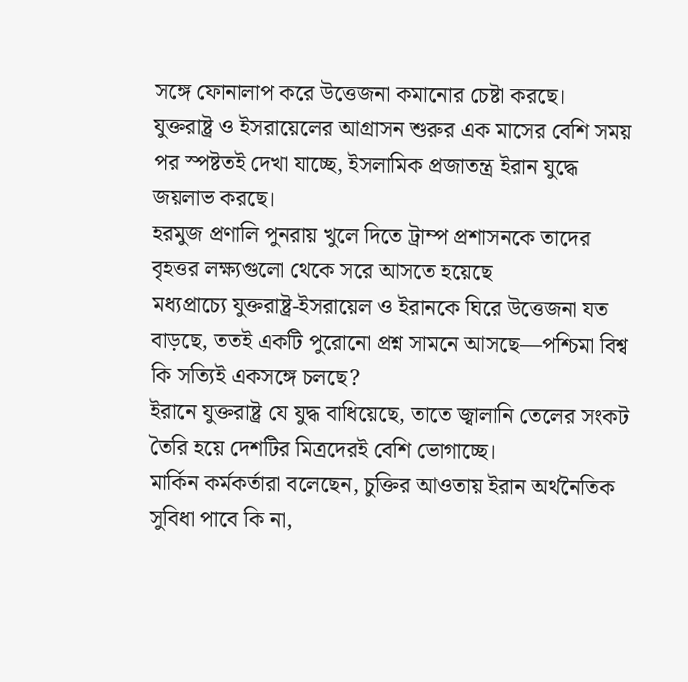সঙ্গে ফোনালাপ করে উত্তেজনা কমানোর চেষ্টা করছে।
যুক্তরাষ্ট্র ও ইসরায়েলের আগ্রাসন শুরুর এক মাসের বেশি সময় পর স্পষ্টতই দেখা যাচ্ছে, ইসলামিক প্রজাতন্ত্র ইরান যুদ্ধে জয়লাভ করছে।
হরমুজ প্রণালি পুনরায় খুলে দিতে ট্রাম্প প্রশাসনকে তাদের বৃহত্তর লক্ষ্যগুলো থেকে সরে আসতে হয়েছে
মধ্যপ্রাচ্যে যুক্তরাষ্ট্র-ইসরায়েল ও ইরানকে ঘিরে উত্তেজনা যত বাড়ছে, ততই একটি পুরোনো প্রশ্ন সামনে আসছে—পশ্চিমা বিশ্ব কি সত্যিই একসঙ্গে চলছে?
ইরানে যুক্তরাষ্ট্র যে যুদ্ধ বাধিয়েছে, তাতে জ্বালানি তেলের সংকট তৈরি হয়ে দেশটির মিত্রদেরই বেশি ভোগাচ্ছে।
মার্কিন কর্মকর্তারা বলেছেন, চুক্তির আওতায় ইরান অর্থনৈতিক সুবিধা পাবে কি না,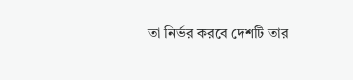তা নির্ভর করবে দেশটি তার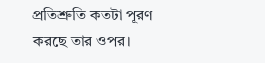প্রতিশ্রুতি কতটা পূরণ করছে তার ওপর।